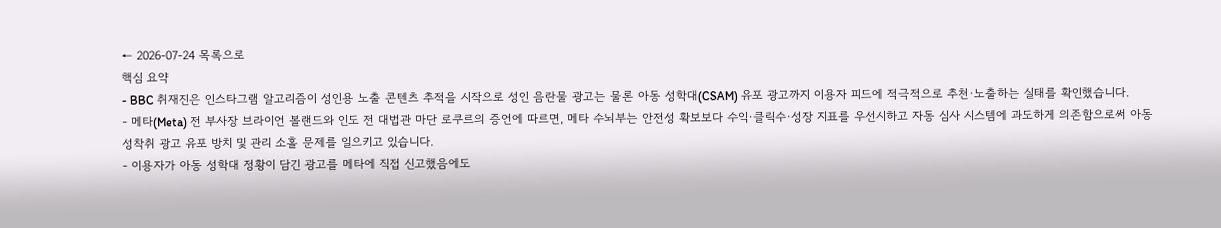← 2026-07-24 목록으로
핵심 요약
- BBC 취재진은 인스타그램 알고리즘이 성인용 노출 콘텐츠 추적을 시작으로 성인 음란물 광고는 물론 아동 성학대(CSAM) 유포 광고까지 이용자 피드에 적극적으로 추천·노출하는 실태를 확인했습니다.
- 메타(Meta) 전 부사장 브라이언 볼랜드와 인도 전 대법관 마단 로쿠르의 증언에 따르면, 메타 수뇌부는 안전성 확보보다 수익·클릭수·성장 지표를 우선시하고 자동 심사 시스템에 과도하게 의존함으로써 아동 성착취 광고 유포 방치 및 관리 소홀 문제를 일으키고 있습니다.
- 이용자가 아동 성학대 정황이 담긴 광고를 메타에 직접 신고했음에도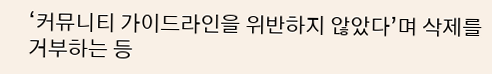‘커뮤니티 가이드라인을 위반하지 않았다’며 삭제를 거부하는 등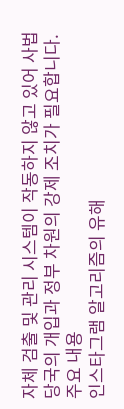자체 검출 및 관리 시스템이 작동하지 않고 있어 사법 당국의 개입과 정부 차원의 강제 조치가 필요합니다.
주요 내용
인스타그램 알고리즘의 유해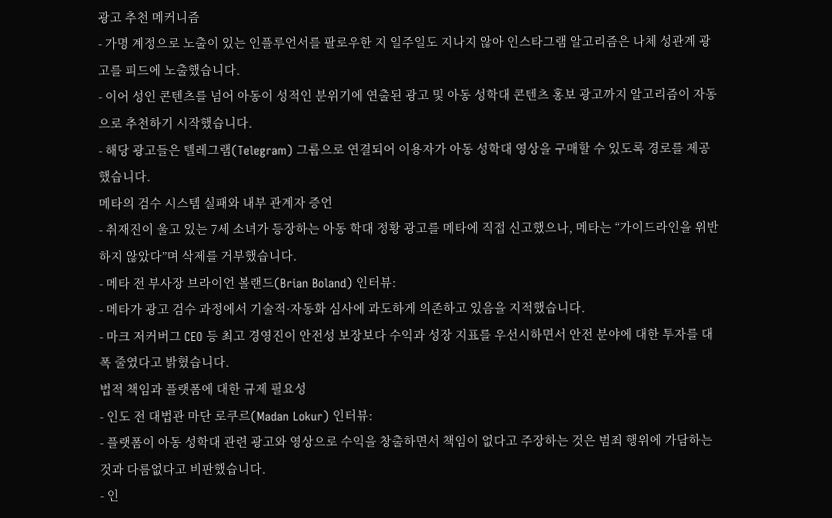광고 추천 메커니즘
- 가명 계정으로 노출이 있는 인플루언서를 팔로우한 지 일주일도 지나지 않아 인스타그램 알고리즘은 나체 성관계 광고를 피드에 노출했습니다.
- 이어 성인 콘텐츠를 넘어 아동이 성적인 분위기에 연출된 광고 및 아동 성학대 콘텐츠 홍보 광고까지 알고리즘이 자동으로 추천하기 시작했습니다.
- 해당 광고들은 텔레그램(Telegram) 그룹으로 연결되어 이용자가 아동 성학대 영상을 구매할 수 있도록 경로를 제공했습니다.
메타의 검수 시스템 실패와 내부 관계자 증언
- 취재진이 울고 있는 7세 소녀가 등장하는 아동 학대 정황 광고를 메타에 직접 신고했으나, 메타는 “가이드라인을 위반하지 않았다”며 삭제를 거부했습니다.
- 메타 전 부사장 브라이언 볼랜드(Brian Boland) 인터뷰:
- 메타가 광고 검수 과정에서 기술적·자동화 심사에 과도하게 의존하고 있음을 지적했습니다.
- 마크 저커버그 CEO 등 최고 경영진이 안전성 보장보다 수익과 성장 지표를 우선시하면서 안전 분야에 대한 투자를 대폭 줄였다고 밝혔습니다.
법적 책임과 플랫폼에 대한 규제 필요성
- 인도 전 대법관 마단 로쿠르(Madan Lokur) 인터뷰:
- 플랫폼이 아동 성학대 관련 광고와 영상으로 수익을 창출하면서 책임이 없다고 주장하는 것은 범죄 행위에 가담하는 것과 다름없다고 비판했습니다.
- 인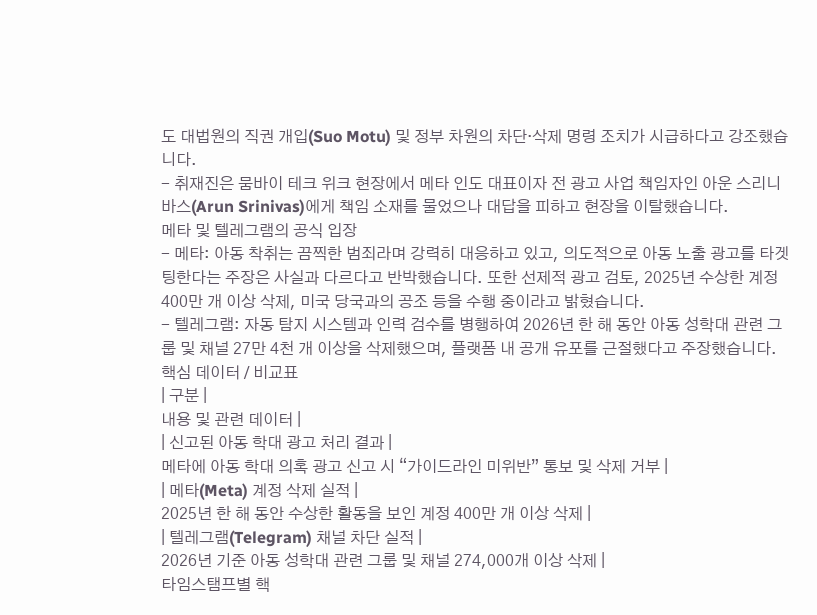도 대법원의 직권 개입(Suo Motu) 및 정부 차원의 차단·삭제 명령 조치가 시급하다고 강조했습니다.
- 취재진은 뭄바이 테크 위크 현장에서 메타 인도 대표이자 전 광고 사업 책임자인 아운 스리니바스(Arun Srinivas)에게 책임 소재를 물었으나 대답을 피하고 현장을 이탈했습니다.
메타 및 텔레그램의 공식 입장
- 메타: 아동 착취는 끔찍한 범죄라며 강력히 대응하고 있고, 의도적으로 아동 노출 광고를 타겟팅한다는 주장은 사실과 다르다고 반박했습니다. 또한 선제적 광고 검토, 2025년 수상한 계정 400만 개 이상 삭제, 미국 당국과의 공조 등을 수행 중이라고 밝혔습니다.
- 텔레그램: 자동 탐지 시스템과 인력 검수를 병행하여 2026년 한 해 동안 아동 성학대 관련 그룹 및 채널 27만 4천 개 이상을 삭제했으며, 플랫폼 내 공개 유포를 근절했다고 주장했습니다.
핵심 데이터 / 비교표
| 구분 |
내용 및 관련 데이터 |
| 신고된 아동 학대 광고 처리 결과 |
메타에 아동 학대 의혹 광고 신고 시 “가이드라인 미위반” 통보 및 삭제 거부 |
| 메타(Meta) 계정 삭제 실적 |
2025년 한 해 동안 수상한 활동을 보인 계정 400만 개 이상 삭제 |
| 텔레그램(Telegram) 채널 차단 실적 |
2026년 기준 아동 성학대 관련 그룹 및 채널 274,000개 이상 삭제 |
타임스탬프별 핵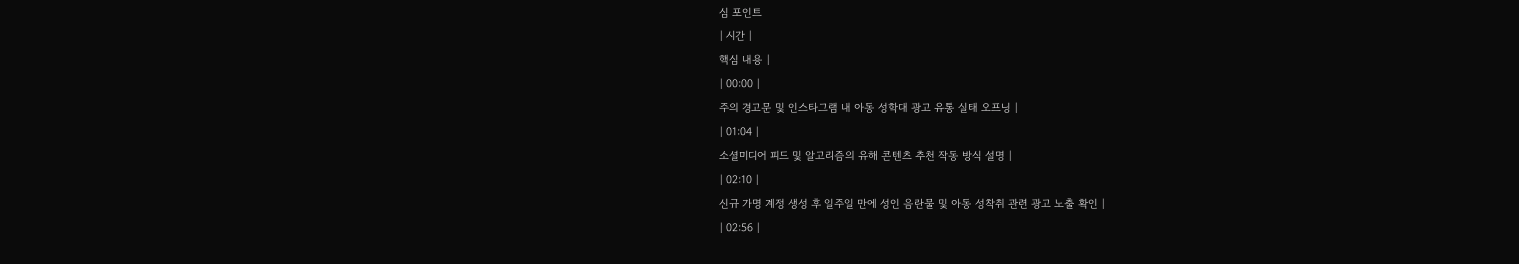심 포인트
| 시간 |
핵심 내용 |
| 00:00 |
주의 경고문 및 인스타그램 내 아동 성학대 광고 유통 실태 오프닝 |
| 01:04 |
소셜미디어 피드 및 알고리즘의 유해 콘텐츠 추천 작동 방식 설명 |
| 02:10 |
신규 가명 계정 생성 후 일주일 만에 성인 음란물 및 아동 성착취 관련 광고 노출 확인 |
| 02:56 |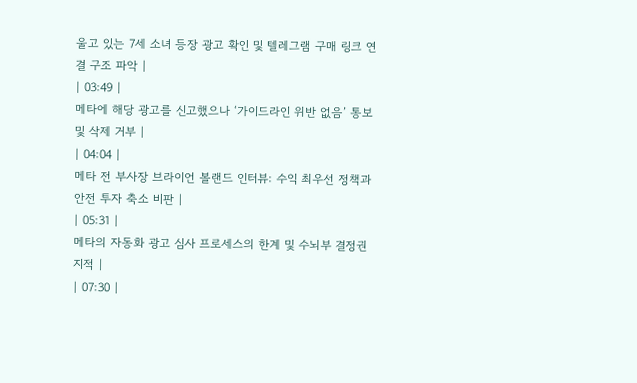울고 있는 7세 소녀 등장 광고 확인 및 텔레그램 구매 링크 연결 구조 파악 |
| 03:49 |
메타에 해당 광고를 신고했으나 ‘가이드라인 위반 없음’ 통보 및 삭제 거부 |
| 04:04 |
메타 전 부사장 브라이언 볼랜드 인터뷰: 수익 최우선 정책과 안전 투자 축소 비판 |
| 05:31 |
메타의 자동화 광고 심사 프로세스의 한계 및 수뇌부 결정권 지적 |
| 07:30 |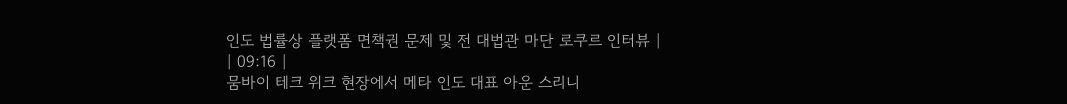인도 법률상 플랫폼 면책권 문제 및 전 대법관 마단 로쿠르 인터뷰 |
| 09:16 |
뭄바이 테크 위크 현장에서 메타 인도 대표 아운 스리니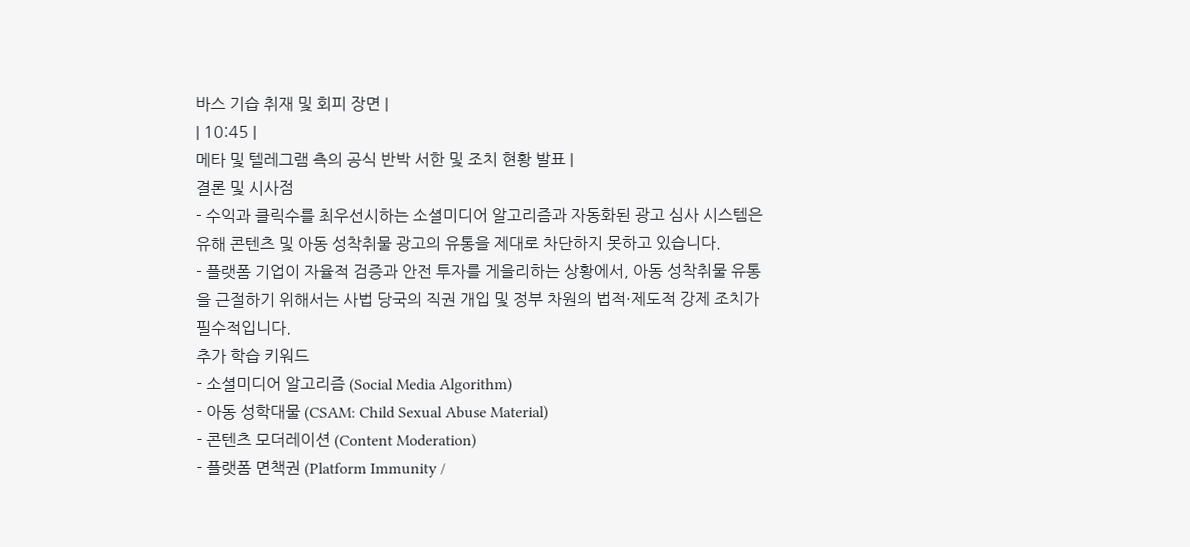바스 기습 취재 및 회피 장면 |
| 10:45 |
메타 및 텔레그램 측의 공식 반박 서한 및 조치 현황 발표 |
결론 및 시사점
- 수익과 클릭수를 최우선시하는 소셜미디어 알고리즘과 자동화된 광고 심사 시스템은 유해 콘텐츠 및 아동 성착취물 광고의 유통을 제대로 차단하지 못하고 있습니다.
- 플랫폼 기업이 자율적 검증과 안전 투자를 게을리하는 상황에서, 아동 성착취물 유통을 근절하기 위해서는 사법 당국의 직권 개입 및 정부 차원의 법적·제도적 강제 조치가 필수적입니다.
추가 학습 키워드
- 소셜미디어 알고리즘 (Social Media Algorithm)
- 아동 성학대물 (CSAM: Child Sexual Abuse Material)
- 콘텐츠 모더레이션 (Content Moderation)
- 플랫폼 면책권 (Platform Immunity /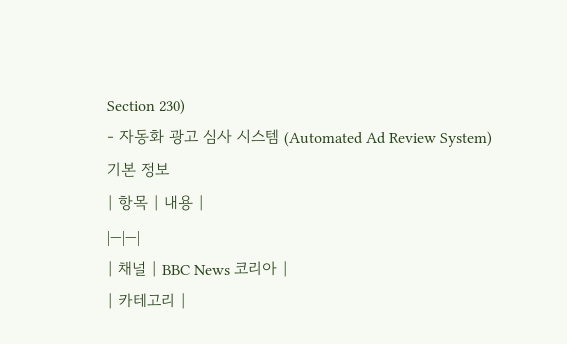Section 230)
- 자동화 광고 심사 시스템 (Automated Ad Review System)
기본 정보
| 항목 | 내용 |
|—|—|
| 채널 | BBC News 코리아 |
| 카테고리 |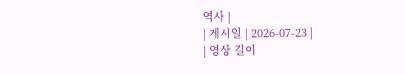역사 |
| 게시일 | 2026-07-23 |
| 영상 길이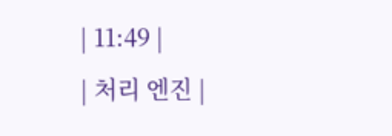| 11:49 |
| 처리 엔진 |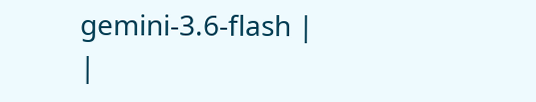gemini-3.6-flash |
|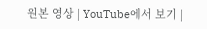원본 영상 | YouTube에서 보기 |